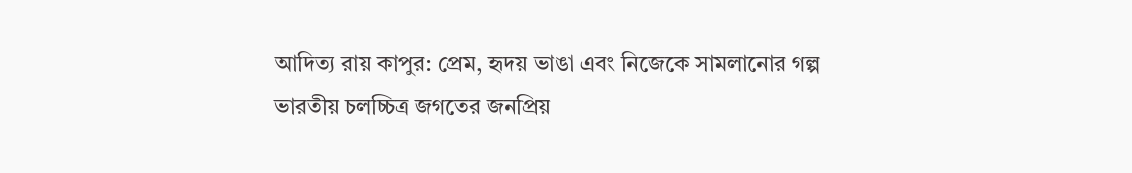আদিত্য রায় কাপুর: প্রেম, হৃদয় ভাঙা এবং নিজেকে সামলানোর গল্প
ভারতীয় চলচ্চিত্র জগতের জনপ্রিয়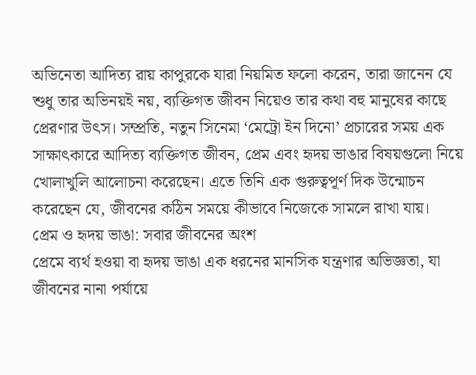অভিনেতা আদিত্য রায় কাপুরকে যারা নিয়মিত ফলো করেন, তারা জানেন যে শুধু তার অভিনয়ই নয়, ব্যক্তিগত জীবন নিয়েও তার কথা বহু মানুষের কাছে প্রেরণার উৎস। সম্প্রতি, নতুন সিনেমা ‘মেট্রো ইন দিনো’ প্রচারের সময় এক সাক্ষাৎকারে আদিত্য ব্যক্তিগত জীবন, প্রেম এবং হৃদয় ভাঙার বিষয়গুলো নিয়ে খোলাখুলি আলোচনা করেছেন। এতে তিনি এক গুরুত্বপূর্ণ দিক উন্মোচন করেছেন যে, জীবনের কঠিন সময়ে কীভাবে নিজেকে সামলে রাখা যায়।
প্রেম ও হৃদয় ভাঙা: সবার জীবনের অংশ
প্রেমে ব্যর্থ হওয়া বা হৃদয় ভাঙা এক ধরনের মানসিক যন্ত্রণার অভিজ্ঞতা, যা জীবনের নানা পর্যায়ে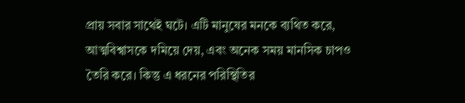প্রায় সবার সাথেই ঘটে। এটি মানুষের মনকে ব্যথিত করে, আত্মবিশ্বাসকে দমিয়ে দেয়, এবং অনেক সময় মানসিক চাপও তৈরি করে। কিন্তু এ ধরনের পরিস্থিতির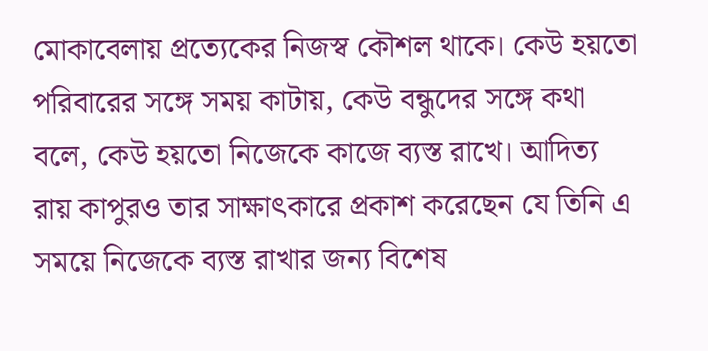মোকাবেলায় প্রত্যেকের নিজস্ব কৌশল থাকে। কেউ হয়তো পরিবারের সঙ্গে সময় কাটায়, কেউ বন্ধুদের সঙ্গে কথা বলে, কেউ হয়তো নিজেকে কাজে ব্যস্ত রাখে। আদিত্য রায় কাপুরও তার সাক্ষাৎকারে প্রকাশ করেছেন যে তিনি এ সময়ে নিজেকে ব্যস্ত রাখার জন্য বিশেষ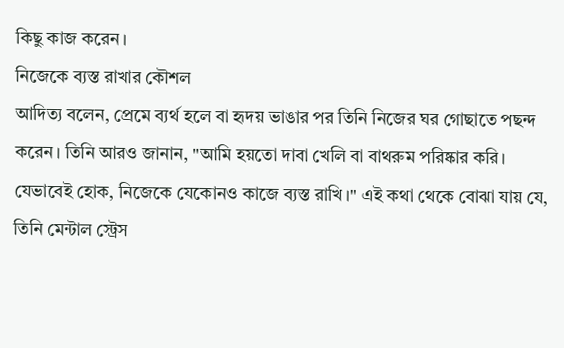কিছু কাজ করেন।
নিজেকে ব্যস্ত রাখার কৌশল
আদিত্য বলেন, প্রেমে ব্যর্থ হলে বা হৃদয় ভাঙার পর তিনি নিজের ঘর গোছাতে পছন্দ করেন। তিনি আরও জানান, "আমি হয়তো দাবা খেলি বা বাথরুম পরিষ্কার করি। যেভাবেই হোক, নিজেকে যেকোনও কাজে ব্যস্ত রাখি।" এই কথা থেকে বোঝা যায় যে, তিনি মেন্টাল স্ট্রেস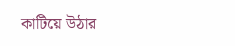কাটিয়ে উঠার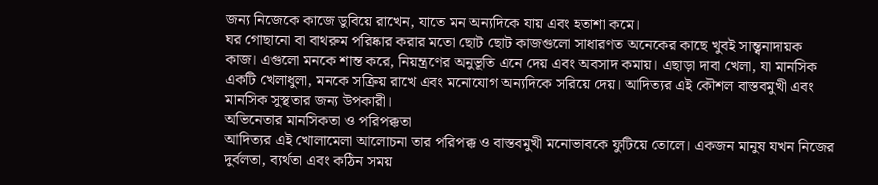জন্য নিজেকে কাজে ডুবিয়ে রাখেন, যাতে মন অন্যদিকে যায় এবং হতাশা কমে।
ঘর গোছানো বা বাথরুম পরিষ্কার করার মতো ছোট ছোট কাজগুলো সাধারণত অনেকের কাছে খুবই সান্ত্বনাদায়ক কাজ। এগুলো মনকে শান্ত করে, নিয়ন্ত্রণের অনুভূতি এনে দেয় এবং অবসাদ কমায়। এছাড়া দাবা খেলা, যা মানসিক একটি খেলাধুলা, মনকে সক্রিয় রাখে এবং মনোযোগ অন্যদিকে সরিয়ে দেয়। আদিত্যর এই কৌশল বাস্তবমুখী এবং মানসিক সুস্থতার জন্য উপকারী।
অভিনেতার মানসিকতা ও পরিপক্কতা
আদিত্যর এই খোলামেলা আলোচনা তার পরিপক্ক ও বাস্তবমুখী মনোভাবকে ফুটিয়ে তোলে। একজন মানুষ যখন নিজের দুর্বলতা, ব্যর্থতা এবং কঠিন সময়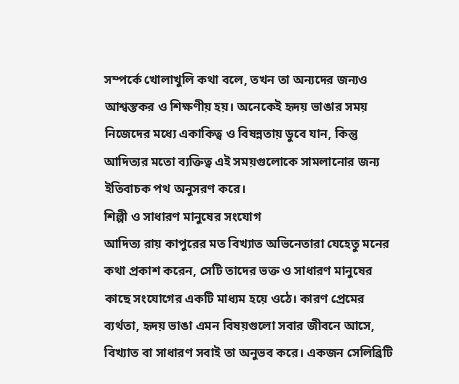সম্পর্কে খোলাখুলি কথা বলে, তখন তা অন্যদের জন্যও আশ্বস্তকর ও শিক্ষণীয় হয়। অনেকেই হৃদয় ভাঙার সময় নিজেদের মধ্যে একাকিত্ব ও বিষন্নতায় ডুবে যান, কিন্তু আদিত্যর মতো ব্যক্তিত্ব এই সময়গুলোকে সামলানোর জন্য ইতিবাচক পথ অনুসরণ করে।
শিল্পী ও সাধারণ মানুষের সংযোগ
আদিত্য রায় কাপুরের মত বিখ্যাত অভিনেতারা যেহেতু মনের কথা প্রকাশ করেন, সেটি তাদের ভক্ত ও সাধারণ মানুষের কাছে সংযোগের একটি মাধ্যম হয়ে ওঠে। কারণ প্রেমের ব্যর্থতা, হৃদয় ভাঙা এমন বিষয়গুলো সবার জীবনে আসে, বিখ্যাত বা সাধারণ সবাই তা অনুভব করে। একজন সেলিব্রিটি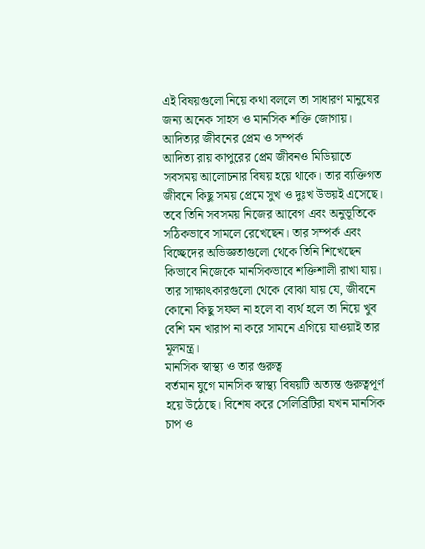এই বিষয়গুলো নিয়ে কথা বললে তা সাধারণ মানুষের জন্য অনেক সাহস ও মানসিক শক্তি জোগায়।
আদিত্যর জীবনের প্রেম ও সম্পর্ক
আদিত্য রায় কাপুরের প্রেম জীবনও মিডিয়াতে সবসময় আলোচনার বিষয় হয়ে থাকে। তার ব্যক্তিগত জীবনে কিছু সময় প্রেমে সুখ ও দুঃখ উভয়ই এসেছে। তবে তিনি সবসময় নিজের আবেগ এবং অনুভূতিকে সঠিকভাবে সামলে রেখেছেন। তার সম্পর্ক এবং বিচ্ছেদের অভিজ্ঞতাগুলো থেকে তিনি শিখেছেন কিভাবে নিজেকে মানসিকভাবে শক্তিশালী রাখা যায়। তার সাক্ষাৎকারগুলো থেকে বোঝা যায় যে, জীবনে কোনো কিছু সফল না হলে বা ব্যর্থ হলে তা নিয়ে খুব বেশি মন খারাপ না করে সামনে এগিয়ে যাওয়াই তার মূলমন্ত্র।
মানসিক স্বাস্থ্য ও তার গুরুত্ব
বর্তমান যুগে মানসিক স্বাস্থ্য বিষয়টি অত্যন্ত গুরুত্বপূর্ণ হয়ে উঠেছে। বিশেষ করে সেলিব্রিটিরা যখন মানসিক চাপ ও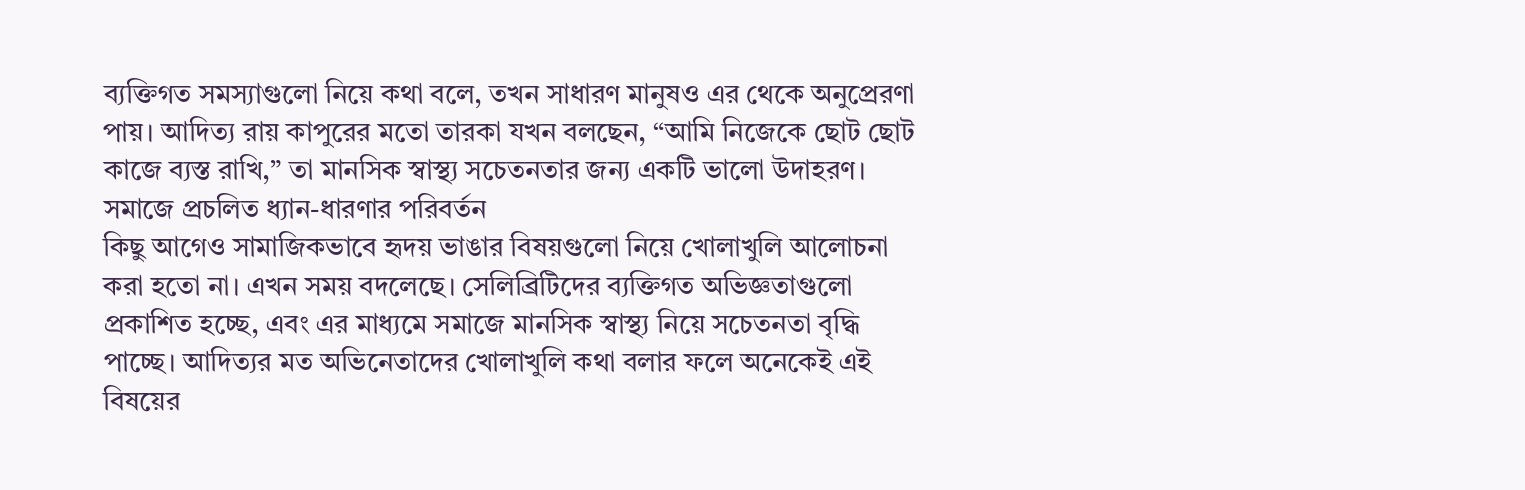ব্যক্তিগত সমস্যাগুলো নিয়ে কথা বলে, তখন সাধারণ মানুষও এর থেকে অনুপ্রেরণা পায়। আদিত্য রায় কাপুরের মতো তারকা যখন বলছেন, “আমি নিজেকে ছোট ছোট কাজে ব্যস্ত রাখি,” তা মানসিক স্বাস্থ্য সচেতনতার জন্য একটি ভালো উদাহরণ।
সমাজে প্রচলিত ধ্যান-ধারণার পরিবর্তন
কিছু আগেও সামাজিকভাবে হৃদয় ভাঙার বিষয়গুলো নিয়ে খোলাখুলি আলোচনা করা হতো না। এখন সময় বদলেছে। সেলিব্রিটিদের ব্যক্তিগত অভিজ্ঞতাগুলো প্রকাশিত হচ্ছে, এবং এর মাধ্যমে সমাজে মানসিক স্বাস্থ্য নিয়ে সচেতনতা বৃদ্ধি পাচ্ছে। আদিত্যর মত অভিনেতাদের খোলাখুলি কথা বলার ফলে অনেকেই এই বিষয়ের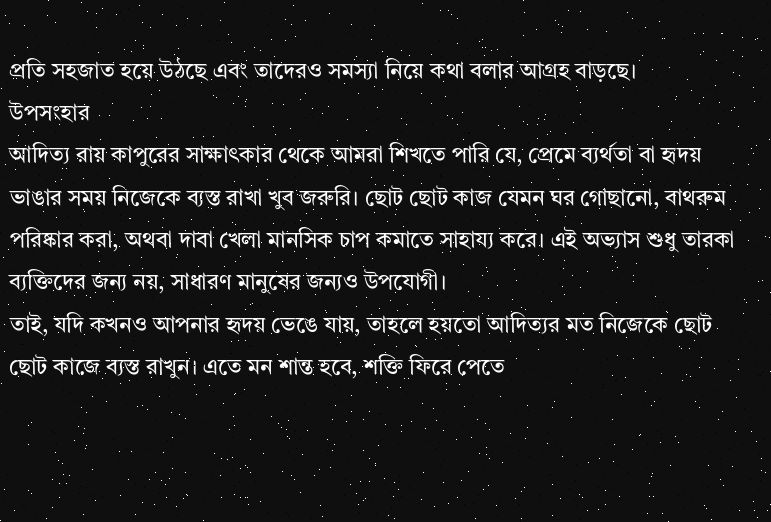প্রতি সহজাত হয়ে উঠছে এবং তাদেরও সমস্যা নিয়ে কথা বলার আগ্রহ বাড়ছে।
উপসংহার
আদিত্য রায় কাপুরের সাক্ষাৎকার থেকে আমরা শিখতে পারি যে, প্রেমে ব্যর্থতা বা হৃদয় ভাঙার সময় নিজেকে ব্যস্ত রাখা খুব জরুরি। ছোট ছোট কাজ যেমন ঘর গোছানো, বাথরুম পরিষ্কার করা, অথবা দাবা খেলা মানসিক চাপ কমাতে সাহায্য করে। এই অভ্যাস শুধু তারকা ব্যক্তিদের জন্য নয়, সাধারণ মানুষের জন্যও উপযোগী।
তাই, যদি কখনও আপনার হৃদয় ভেঙে যায়, তাহলে হয়তো আদিত্যর মত নিজেকে ছোট ছোট কাজে ব্যস্ত রাখুন। এতে মন শান্ত হবে, শক্তি ফিরে পেতে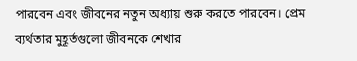পারবেন এবং জীবনের নতুন অধ্যায় শুরু করতে পারবেন। প্রেম ব্যর্থতার মুহূর্তগুলো জীবনকে শেখার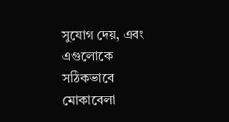সুযোগ দেয়, এবং এগুলোকে সঠিকভাবে মোকাবেলা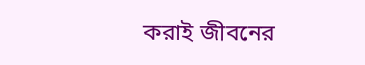করাই জীবনের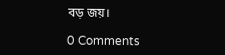বড় জয়।

0 Comments